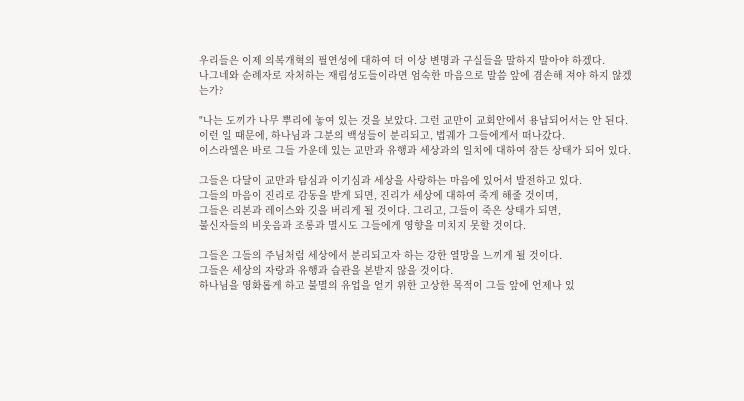우리들은 이제 의복개혁의 필연성에 대하여 더 이상 변명과 구실들을 말하지 말아야 하겠다.
나그네와 순례자로 자처하는 재림성도들이라면 엄숙한 마음으로 말씀 앞에 겸손해 져야 하지 않겠는가?

"나는 도끼가 나무 뿌리에 놓여 있는 것을 보았다. 그런 교만이 교회안에서 용납되어서는 안 된다.
이런 일 때문에, 하나님과 그분의 백성들이 분리되고, 법궤가 그들에게서 떠나갔다.
이스라엘은 바로 그들 가운데 있는 교만과 유행과 세상과의 일치에 대하여 잠든 상태가 되어 있다.

그들은 다달이 교만과 탐심과 이기심과 세상을 사랑하는 마음에 있어서 발전하고 있다.
그들의 마음이 진리로 감동을 받게 되면, 진리가 세상에 대하여 죽게 해줄 것이며,
그들은 리본과 레이스와 깃을 버리게 될 것이다. 그리고, 그들이 죽은 상태가 되면,
불신자들의 비웃음과 조롱과 멸시도 그들에게 영향을 미치지 못할 것이다.

그들은 그들의 주님처럼 세상에서 분리되고자 하는 강한 열망을 느끼게 될 것이다.
그들은 세상의 자랑과 유행과 습관을 본받지 않을 것이다.
하나님을 영화롭게 하고 불멸의 유업을 얻기 위한 고상한 목적이 그들 앞에 언제나 있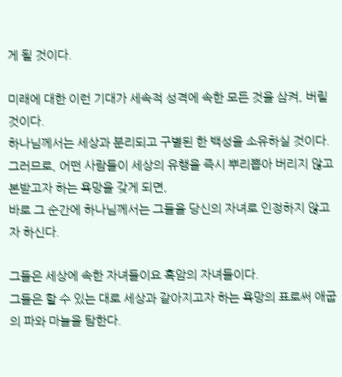게 될 것이다.

미래에 대한 이런 기대가 세속적 성격에 속한 모든 것을 삼켜, 버릴 것이다.
하나님께서는 세상과 분리되고 구별된 한 백성을 소유하실 것이다.
그러므로, 어떤 사람들이 세상의 유행을 즉시 뿌리뽑아 버리지 않고 본받고자 하는 욕망을 갖게 되면,
바로 그 순간에 하나님께서는 그들을 당신의 자녀로 인정하지 않고자 하신다.

그들은 세상에 속한 자녀들이요 흑암의 자녀들이다.
그들은 할 수 있는 대로 세상과 같아지고자 하는 욕망의 표로써 애굽의 파와 마늘을 탐한다.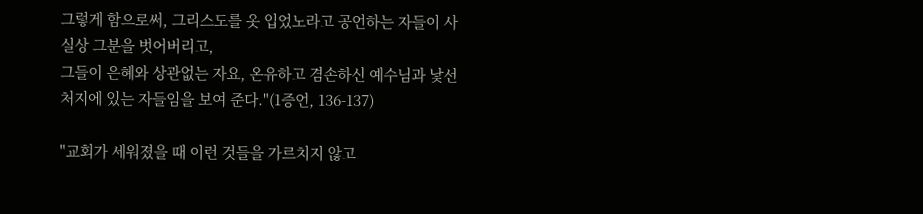그렇게 함으로써, 그리스도를 옷 입었노라고 공언하는 자들이 사실상 그분을 벗어버리고,
그들이 은혜와 상관없는 자요, 온유하고 겸손하신 예수님과 낯선 처지에 있는 자들임을 보여 준다."(1증언, 136-137)

"교회가 세워졌을 때 이런 것들을 가르치지 않고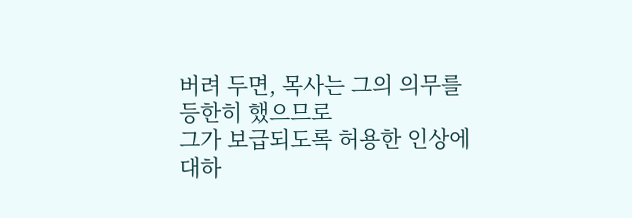버려 두면, 목사는 그의 의무를 등한히 했으므로
그가 보급되도록 허용한 인상에 대하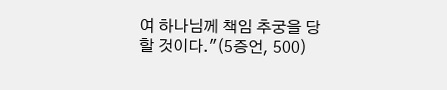여 하나님께 책임 추궁을 당할 것이다."(5증언, 500)